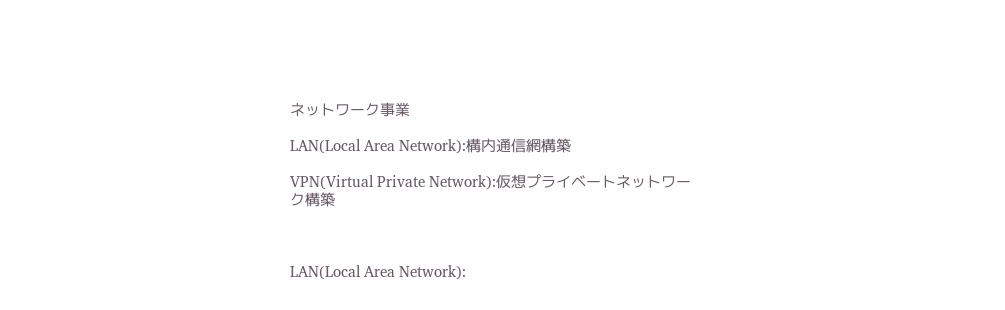ネットワーク事業

LAN(Local Area Network):構内通信網構築

VPN(Virtual Private Network):仮想プライベートネットワーク構築



LAN(Local Area Network):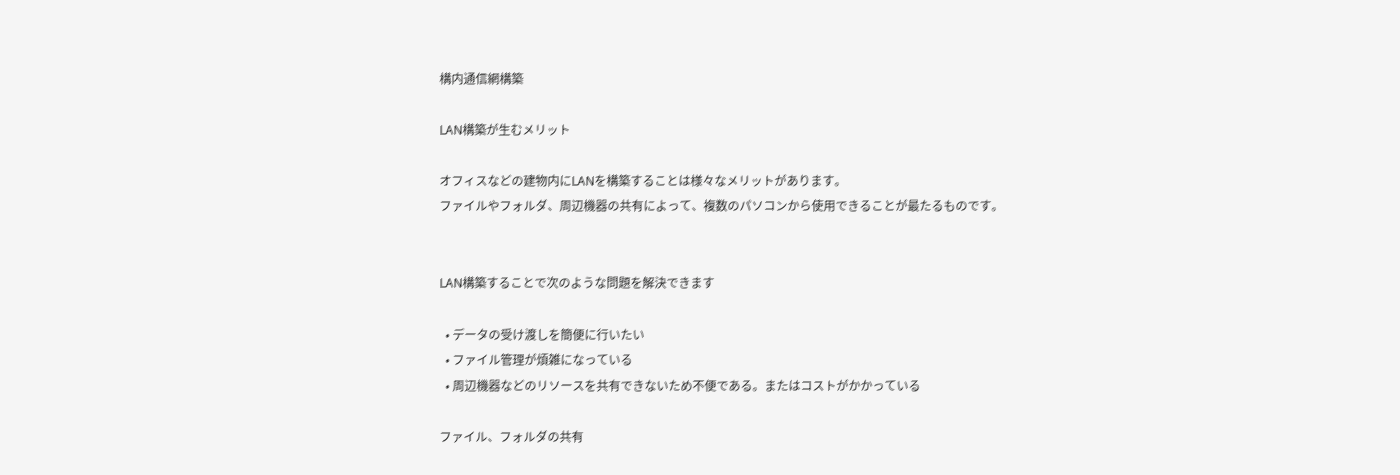構内通信網構築

LAN構築が生むメリット

オフィスなどの建物内にLANを構築することは様々なメリットがあります。
ファイルやフォルダ、周辺機器の共有によって、複数のパソコンから使用できることが最たるものです。


LAN構築することで次のような問題を解決できます

  • データの受け渡しを簡便に行いたい
  • ファイル管理が煩雑になっている
  • 周辺機器などのリソースを共有できないため不便である。またはコストがかかっている

ファイル、フォルダの共有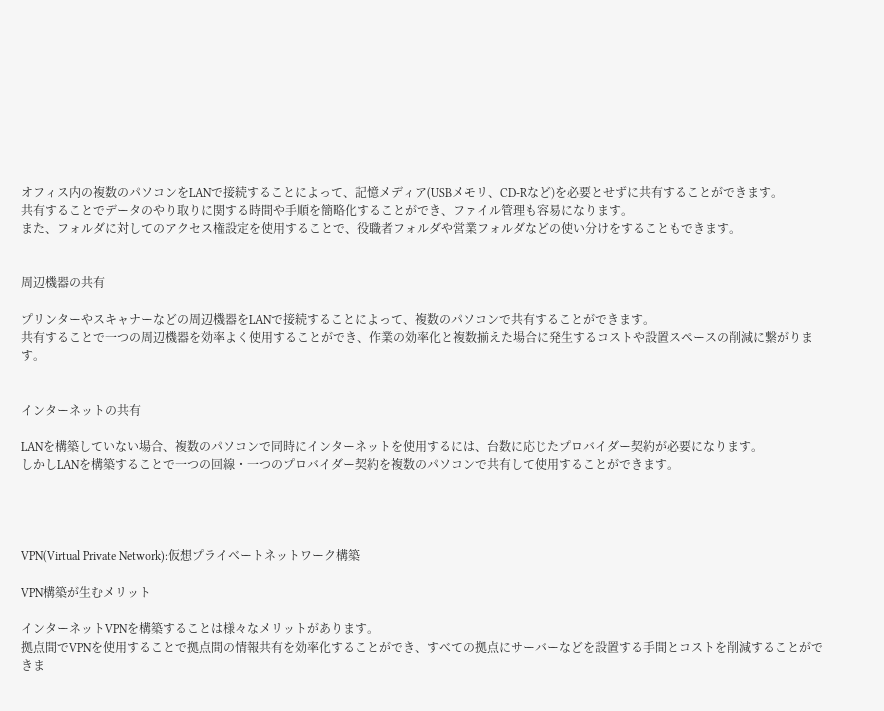オフィス内の複数のパソコンをLANで接続することによって、記憶メディア(USBメモリ、CD-Rなど)を必要とせずに共有することができます。
共有することでデータのやり取りに関する時間や手順を簡略化することができ、ファイル管理も容易になります。
また、フォルダに対してのアクセス権設定を使用することで、役職者フォルダや営業フォルダなどの使い分けをすることもできます。


周辺機器の共有

プリンターやスキャナーなどの周辺機器をLANで接続することによって、複数のパソコンで共有することができます。
共有することで一つの周辺機器を効率よく使用することができ、作業の効率化と複数揃えた場合に発生するコストや設置スペースの削減に繋がります。


インターネットの共有

LANを構築していない場合、複数のパソコンで同時にインターネットを使用するには、台数に応じたプロバイダー契約が必要になります。
しかしLANを構築することで一つの回線・一つのプロバイダー契約を複数のパソコンで共有して使用することができます。




VPN(Virtual Private Network):仮想プライベートネットワーク構築

VPN構築が生むメリット

インターネットVPNを構築することは様々なメリットがあります。
拠点間でVPNを使用することで拠点間の情報共有を効率化することができ、すべての拠点にサーバーなどを設置する手間とコストを削減することができま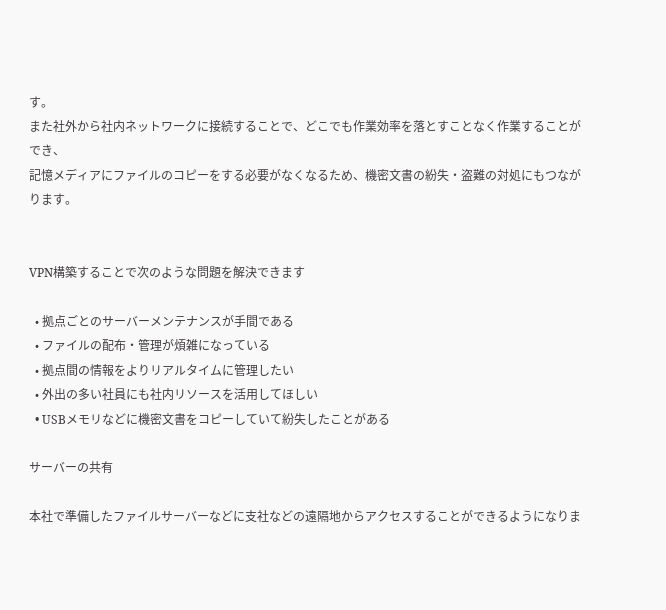す。
また社外から社内ネットワークに接続することで、どこでも作業効率を落とすことなく作業することができ、
記憶メディアにファイルのコピーをする必要がなくなるため、機密文書の紛失・盗難の対処にもつながります。


VPN構築することで次のような問題を解決できます

  • 拠点ごとのサーバーメンテナンスが手間である
  • ファイルの配布・管理が煩雑になっている
  • 拠点間の情報をよりリアルタイムに管理したい
  • 外出の多い社員にも社内リソースを活用してほしい
  • USBメモリなどに機密文書をコピーしていて紛失したことがある

サーバーの共有

本社で準備したファイルサーバーなどに支社などの遠隔地からアクセスすることができるようになりま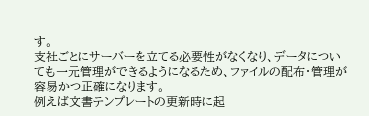す。
支社ごとにサーバーを立てる必要性がなくなり、データについても一元管理ができるようになるため、ファイルの配布・管理が容易かつ正確になります。
例えば文書テンプレートの更新時に起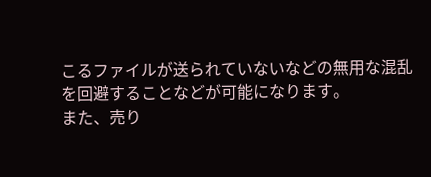こるファイルが送られていないなどの無用な混乱を回避することなどが可能になります。
また、売り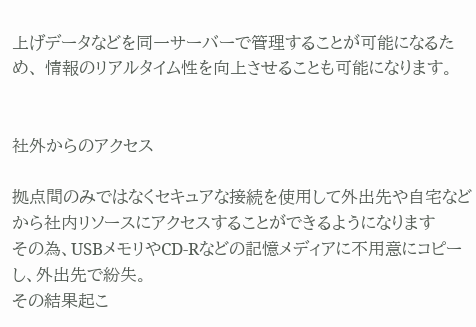上げデータなどを同一サーバーで管理することが可能になるため、 情報のリアルタイム性を向上させることも可能になります。


社外からのアクセス

拠点間のみではなくセキュアな接続を使用して外出先や自宅などから社内リソースにアクセスすることができるようになります
その為、USBメモリやCD-Rなどの記憶メディアに不用意にコピーし、外出先で紛失。
その結果起こ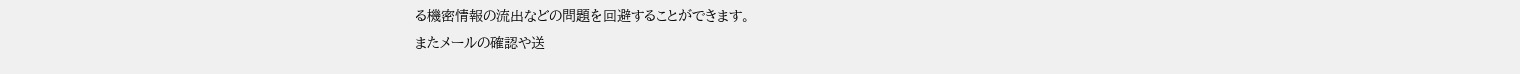る機密情報の流出などの問題を回避することができます。
またメールの確認や送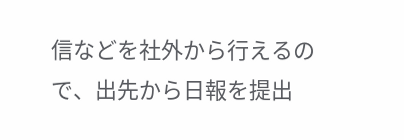信などを社外から行えるので、出先から日報を提出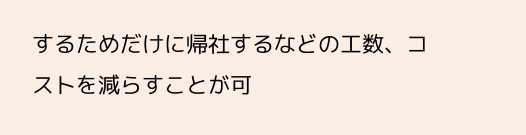するためだけに帰社するなどの工数、コストを減らすことが可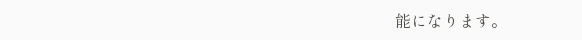能になります。